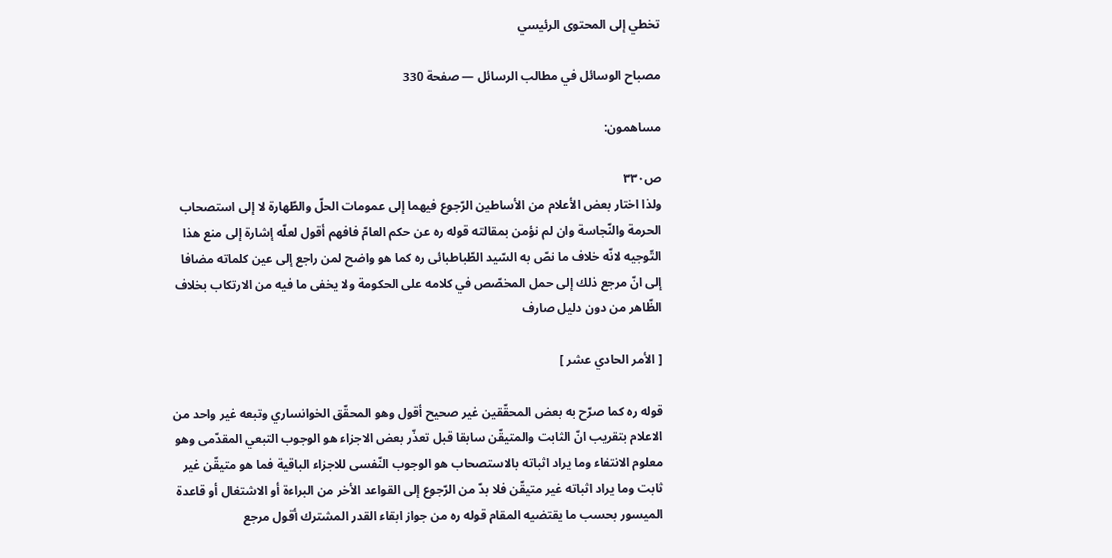تخطي إلى المحتوى الرئيسي

مصباح الوسائل في مطالب الرسائل — صفحة 330

مساهمون:

ص٣٣٠
ولذا اختار بعض الأعلام من الأساطين الرّجوع فيهما إلى عمومات الحلّ والطّهارة لا إلى استصحاب الحرمة والنّجاسة وان لم نؤمن بمقالته قوله ره عن حكم العامّ فافهم أقول لعلّه إشارة إلى منع هذا التّوجيه لانّه خلاف ما نصّ به السّيد الطّباطبائى ره كما هو واضح لمن راجع إلى عين كلماته مضافا إلى انّ مرجع ذلك إلى حمل المخصّص في كلامه على الحكومة ولا يخفى ما فيه من الارتكاب بخلاف الظّاهر من دون دليل صارف

[ الأمر الحادي عشر ]

قوله ره كما صرّح به بعض المحقّقين غير صحيح أقول وهو المحقّق الخوانساري وتبعه غير واحد من الاعلام بتقريب انّ الثابت والمتيقّن سابقا قبل تعذّر بعض الاجزاء هو الوجوب التبعي المقدّمى وهو معلوم الانتفاء وما يراد اثباته بالاستصحاب هو الوجوب النّفسى للاجزاء الباقية فما هو متيقّن غير ثابت وما يراد اثباته غير متيقّن فلا بدّ من الرّجوع إلى القواعد الأخر من البراءة أو الاشتغال أو قاعدة الميسور بحسب ما يقتضيه المقام قوله ره من جواز ابقاء القدر المشترك أقول مرجع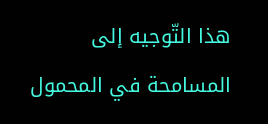هذا التّوجيه إلى المسامحة في المحمول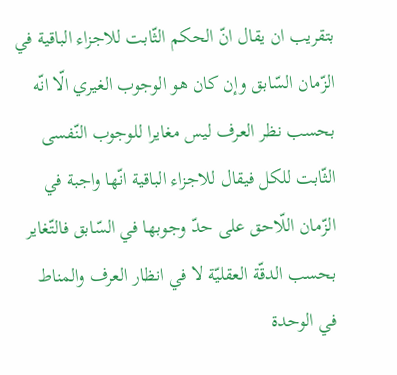بتقريب ان يقال انّ الحكم الثّابت للاجزاء الباقية في الزّمان السّابق وإن كان هو الوجوب الغيري الّا انّه بحسب نظر العرف ليس مغايرا للوجوب النّفسى الثّابت للكل فيقال للاجزاء الباقية انّها واجبة في الزّمان اللّاحق على حدّ وجوبها في السّابق فالتّغاير بحسب الدقّة العقليّة لا في انظار العرف والمناط في الوحدة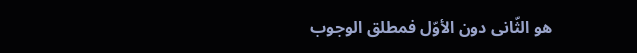هو الثّانى دون الأوّل فمطلق الوجوب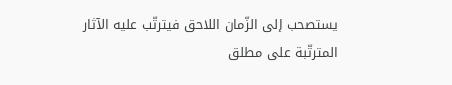يستصحب إلى الزّمان اللاحق فيترتّب عليه الآثار المترتّبة على مطلق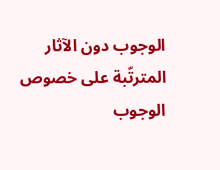الوجوب دون الآثار المترتّبة على خصوص الوجوب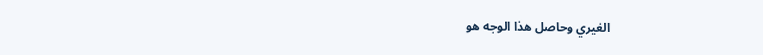الغيري وحاصل هذا الوجه هو